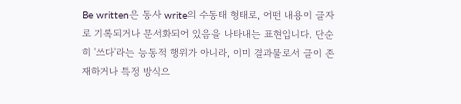Be written은 동사 write의 수동태 형태로, 어떤 내용이 글자로 기록되거나 문서화되어 있음을 나타내는 표현입니다. 단순히 '쓰다'라는 능동적 행위가 아니라, 이미 결과물로서 글이 존재하거나 특정 방식으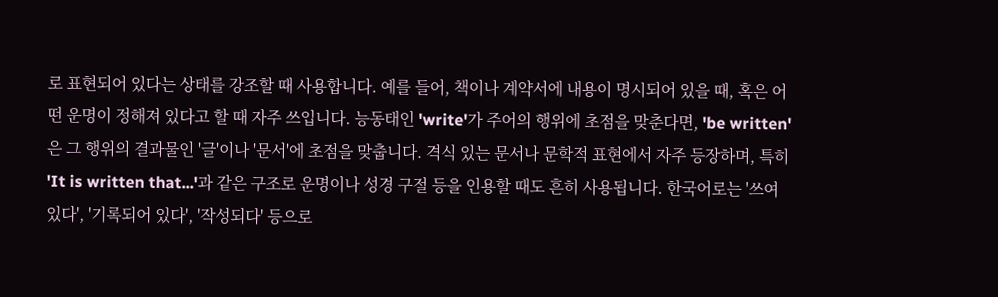로 표현되어 있다는 상태를 강조할 때 사용합니다. 예를 들어, 책이나 계약서에 내용이 명시되어 있을 때, 혹은 어떤 운명이 정해져 있다고 할 때 자주 쓰입니다. 능동태인 'write'가 주어의 행위에 초점을 맞춘다면, 'be written'은 그 행위의 결과물인 '글'이나 '문서'에 초점을 맞춥니다. 격식 있는 문서나 문학적 표현에서 자주 등장하며, 특히 'It is written that...'과 같은 구조로 운명이나 성경 구절 등을 인용할 때도 흔히 사용됩니다. 한국어로는 '쓰여 있다', '기록되어 있다', '작성되다' 등으로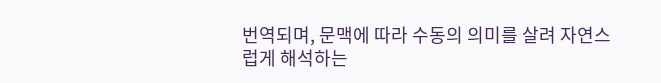번역되며, 문맥에 따라 수동의 의미를 살려 자연스럽게 해석하는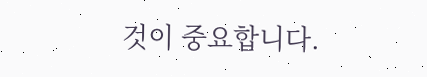것이 중요합니다.